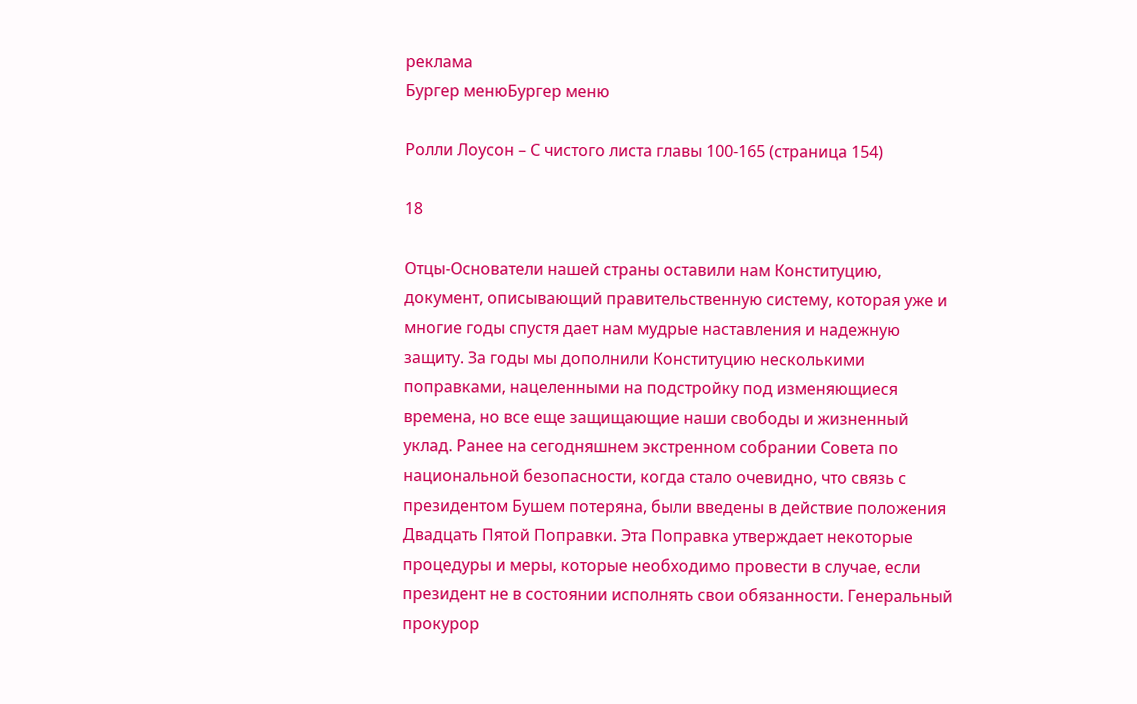реклама
Бургер менюБургер меню

Ролли Лоусон – С чистого листа главы 100-165 (страница 154)

18

Отцы-Основатели нашей страны оставили нам Конституцию, документ, описывающий правительственную систему, которая уже и многие годы спустя дает нам мудрые наставления и надежную защиту. За годы мы дополнили Конституцию несколькими поправками, нацеленными на подстройку под изменяющиеся времена, но все еще защищающие наши свободы и жизненный уклад. Ранее на сегодняшнем экстренном собрании Совета по национальной безопасности, когда стало очевидно, что связь с президентом Бушем потеряна, были введены в действие положения Двадцать Пятой Поправки. Эта Поправка утверждает некоторые процедуры и меры, которые необходимо провести в случае, если президент не в состоянии исполнять свои обязанности. Генеральный прокурор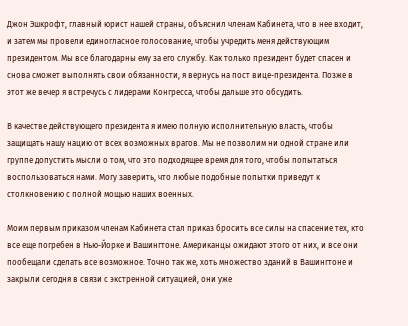Джон Эшкрофт, главный юрист нашей страны, объяснил членам Кабинета, что в нее входит, и затем мы провели единогласное голосование, чтобы учредить меня действующим президентом. Мы все благодарны ему за его службу. Как только президент будет спасен и снова сможет выполнять свои обязанности, я вернусь на пост вице-президента. Позже в этот же вечер я встречусь с лидерами Конгресса, чтобы дальше это обсудить.

В качестве действующего президента я имею полную исполнительную власть, чтобы защищать нашу нацию от всех возможных врагов. Мы не позволим ни одной стране или группе допустить мысли о том, что это подходящее время для того, чтобы попытаться воспользоваться нами. Могу заверить, что любые подобные попытки приведут к столкновению с полной мощью наших военных.

Моим первым приказом членам Кабинета стал приказ бросить все силы на спасение тех, кто все еще погребен в Нью-Йорке и Вашингтоне. Американцы ожидают этого от них, и все они пообещали сделать все возможное. Точно так же, хоть множество зданий в Вашингтоне и закрыли сегодня в связи с экстренной ситуацией, они уже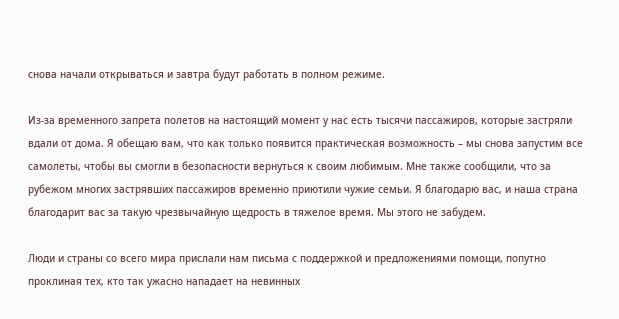снова начали открываться и завтра будут работать в полном режиме.

Из-за временного запрета полетов на настоящий момент у нас есть тысячи пассажиров, которые застряли вдали от дома. Я обещаю вам, что как только появится практическая возможность – мы снова запустим все самолеты, чтобы вы смогли в безопасности вернуться к своим любимым. Мне также сообщили, что за рубежом многих застрявших пассажиров временно приютили чужие семьи. Я благодарю вас, и наша страна благодарит вас за такую чрезвычайную щедрость в тяжелое время. Мы этого не забудем.

Люди и страны со всего мира прислали нам письма с поддержкой и предложениями помощи, попутно проклиная тех, кто так ужасно нападает на невинных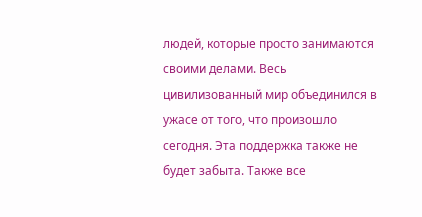людей, которые просто занимаются своими делами. Весь цивилизованный мир объединился в ужасе от того, что произошло сегодня. Эта поддержка также не будет забыта. Также все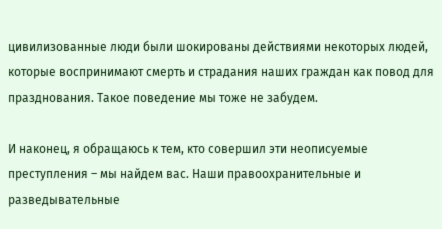цивилизованные люди были шокированы действиями некоторых людей, которые воспринимают смерть и страдания наших граждан как повод для празднования. Такое поведение мы тоже не забудем.

И наконец, я обращаюсь к тем, кто совершил эти неописуемые преступления – мы найдем вас. Наши правоохранительные и разведывательные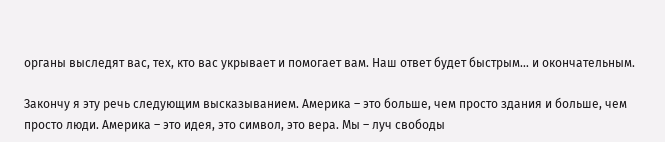органы выследят вас, тех, кто вас укрывает и помогает вам. Наш ответ будет быстрым… и окончательным.

Закончу я эту речь следующим высказыванием. Америка – это больше, чем просто здания и больше, чем просто люди. Америка – это идея, это символ, это вера. Мы – луч свободы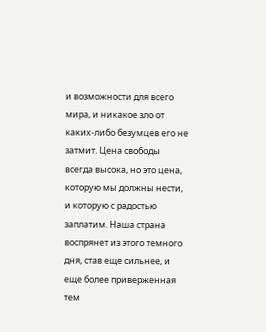и возможности для всего мира, и никакое зло от каких-либо безумцев его не затмит. Цена свободы всегда высока, но это цена, которую мы должны нести, и которую с радостью заплатим. Наша страна воспрянет из этого темного дня, став еще сильнее, и еще более приверженная тем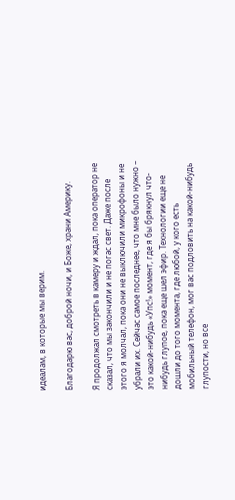идеалам, в которые мы верим.

Благодарю вас, доброй ночи, и Боже, храни Америку.

Я продолжал смотреть в камеру и ждал, пока оператор не сказал, что мы закончили и не погас свет. Даже после этого я молчал, пока они не выключили микрофоны и не убрали их. Сейчас самое последнее, что мне было нужно – это какой-нибудь «Упс!» момент, где я бы брякнул что-нибудь глупое, пока еще шел эфир. Технологии еще не дошли до того момента, где любой, у кого есть мобильный телефон, мог вас подловить на какой-нибудь глупости, но все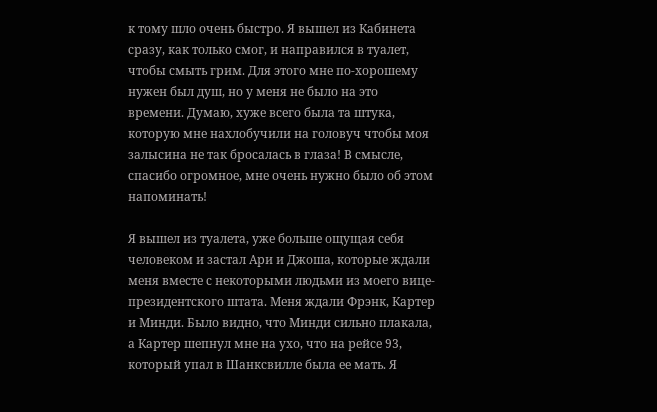к тому шло очень быстро. Я вышел из Кабинета сразу, как только смог, и направился в туалет, чтобы смыть грим. Для этого мне по-хорошему нужен был душ, но у меня не было на это времени. Думаю, хуже всего была та штука, которую мне нахлобучили на головуч чтобы моя залысина не так бросалась в глаза! В смысле, спасибо огромное, мне очень нужно было об этом напоминать!

Я вышел из туалета, уже больше ощущая себя человеком и застал Ари и Джоша, которые ждали меня вместе с некоторыми людьми из моего вице-президентского штата. Меня ждали Фрэнк, Картер и Минди. Было видно, что Минди сильно плакала, а Картер шепнул мне на ухо, что на рейсе 93, который упал в Шанксвилле была ее мать. Я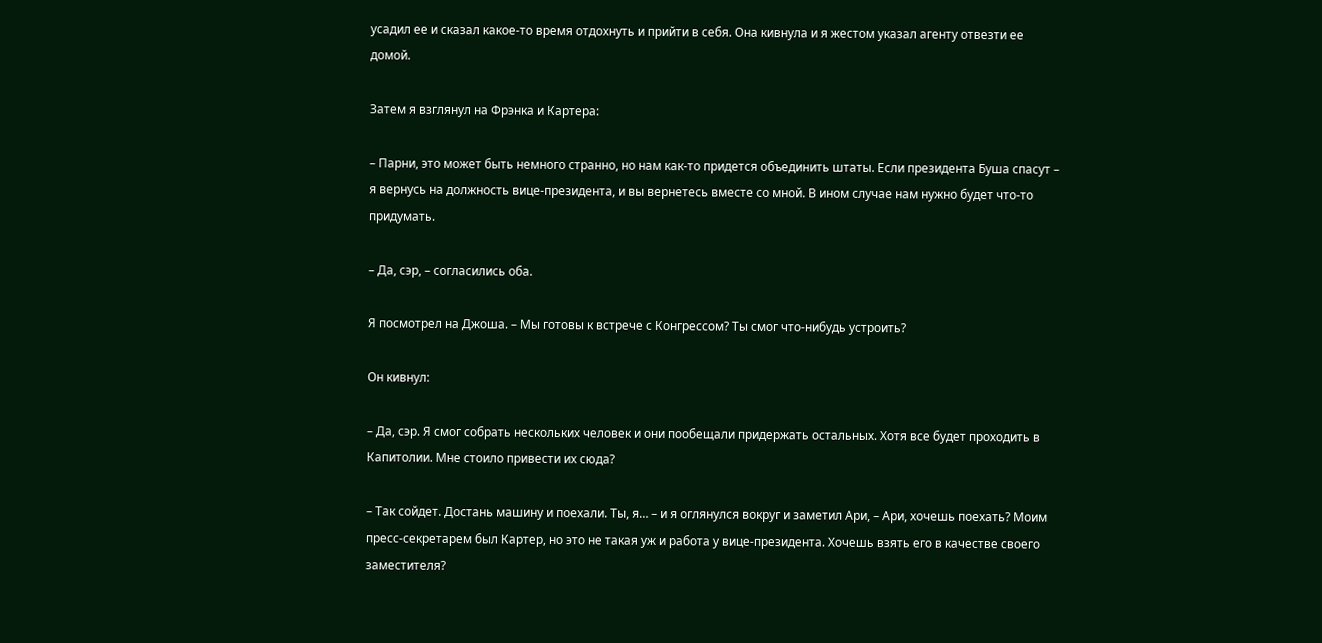усадил ее и сказал какое-то время отдохнуть и прийти в себя. Она кивнула и я жестом указал агенту отвезти ее домой.

Затем я взглянул на Фрэнка и Картера:

– Парни, это может быть немного странно, но нам как-то придется объединить штаты. Если президента Буша спасут – я вернусь на должность вице-президента, и вы вернетесь вместе со мной. В ином случае нам нужно будет что-то придумать.

– Да, сэр, – согласились оба.

Я посмотрел на Джоша. – Мы готовы к встрече с Конгрессом? Ты смог что-нибудь устроить?

Он кивнул:

– Да, сэр. Я смог собрать нескольких человек и они пообещали придержать остальных. Хотя все будет проходить в Капитолии. Мне стоило привести их сюда?

– Так сойдет. Достань машину и поехали. Ты, я… – и я оглянулся вокруг и заметил Ари, – Ари, хочешь поехать? Моим пресс-секретарем был Картер, но это не такая уж и работа у вице-президента. Хочешь взять его в качестве своего заместителя?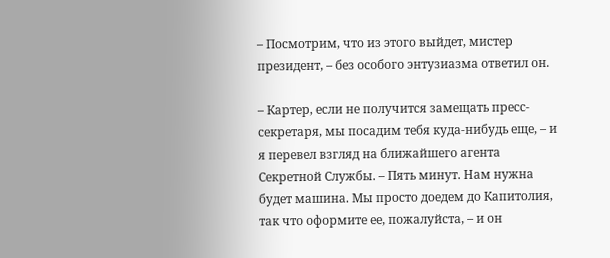– Посмотрим, что из этого выйдет, мистер президент, – без особого энтузиазма ответил он.

– Картер, если не получится замещать пресс-секретаря, мы посадим тебя куда-нибудь еще, – и я перевел взгляд на ближайшего агента Секретной Службы. – Пять минут. Нам нужна будет машина. Мы просто доедем до Капитолия, так что оформите ее, пожалуйста, – и он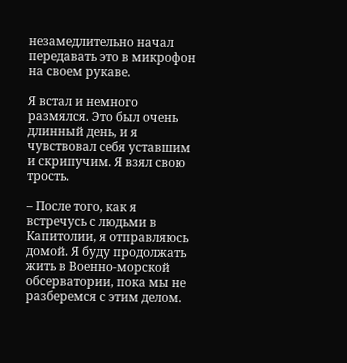незамедлительно начал передавать это в микрофон на своем рукаве.

Я встал и немного размялся. Это был очень длинный день, и я чувствовал себя уставшим и скрипучим. Я взял свою трость.

– После того, как я встречусь с людьми в Капитолии, я отправляюсь домой. Я буду продолжать жить в Военно-морской обсерватории, пока мы не разберемся с этим делом.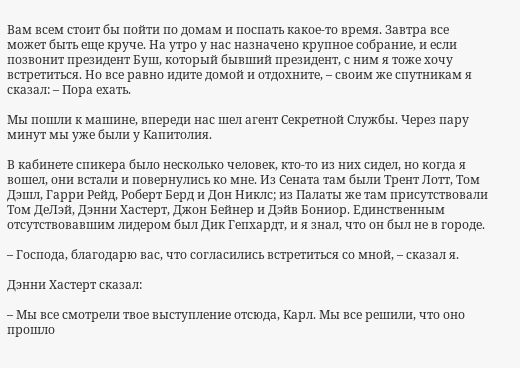Вам всем стоит бы пойти по домам и поспать какое-то время. Завтра все может быть еще круче. На утро у нас назначено крупное собрание, и если позвонит президент Буш, который бывший президент, с ним я тоже хочу встретиться. Но все равно идите домой и отдохните, – своим же спутникам я сказал: – Пора ехать.

Мы пошли к машине, впереди нас шел агент Секретной Службы. Через пару минут мы уже были у Капитолия.

В кабинете спикера было несколько человек, кто-то из них сидел, но когда я вошел, они встали и повернулись ко мне. Из Сената там были Трент Лотт, Том Дэшл, Гарри Рейд, Роберт Берд и Дон Никлс; из Палаты же там присутствовали Том ДеЛэй, Дэнни Хастерт, Джон Бейнер и Дэйв Бониор. Единственным отсутствовавшим лидером был Дик Гепхардт, и я знал, что он был не в городе.

– Господа, благодарю вас, что согласились встретиться со мной, – сказал я.

Дэнни Хастерт сказал:

– Мы все смотрели твое выступление отсюда, Карл. Мы все решили, что оно прошло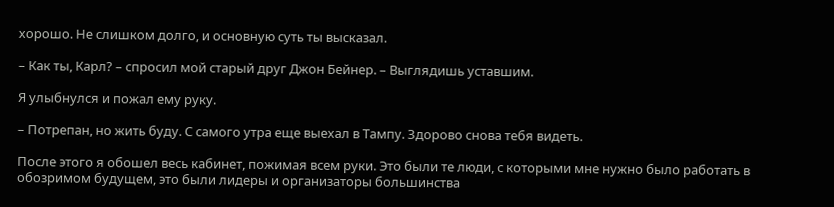хорошо. Не слишком долго, и основную суть ты высказал.

– Как ты, Карл? – спросил мой старый друг Джон Бейнер. – Выглядишь уставшим.

Я улыбнулся и пожал ему руку.

– Потрепан, но жить буду. С самого утра еще выехал в Тампу. Здорово снова тебя видеть.

После этого я обошел весь кабинет, пожимая всем руки. Это были те люди, с которыми мне нужно было работать в обозримом будущем, это были лидеры и организаторы большинства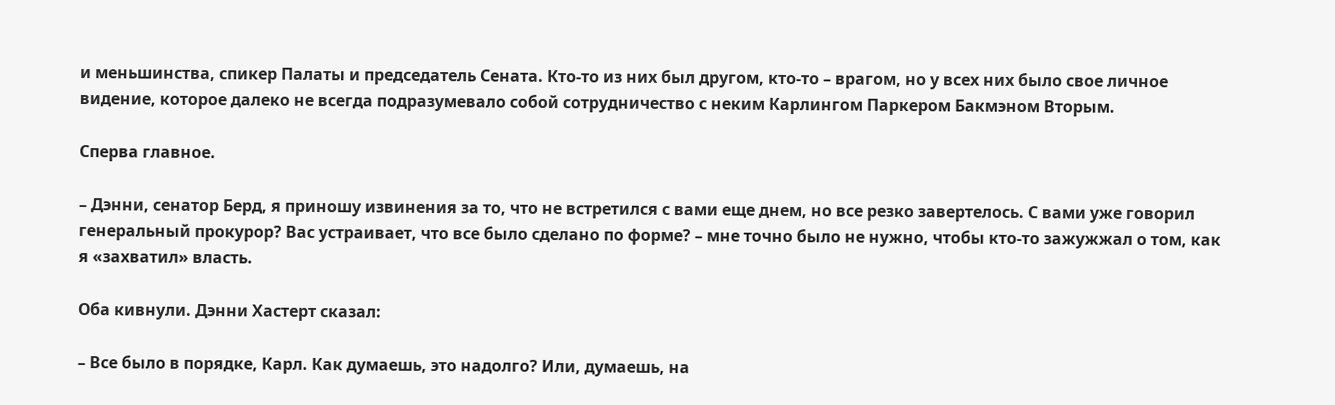и меньшинства, спикер Палаты и председатель Сената. Кто-то из них был другом, кто-то – врагом, но у всех них было свое личное видение, которое далеко не всегда подразумевало собой сотрудничество с неким Карлингом Паркером Бакмэном Вторым.

Сперва главное.

– Дэнни, сенатор Берд, я приношу извинения за то, что не встретился с вами еще днем, но все резко завертелось. С вами уже говорил генеральный прокурор? Вас устраивает, что все было сделано по форме? – мне точно было не нужно, чтобы кто-то зажужжал о том, как я «захватил» власть.

Оба кивнули. Дэнни Хастерт сказал:

– Все было в порядке, Карл. Как думаешь, это надолго? Или, думаешь, на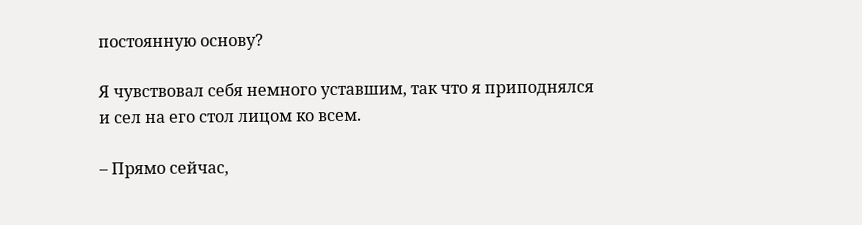постоянную основу?

Я чувствовал себя немного уставшим, так что я приподнялся и сел на его стол лицом ко всем.

– Прямо сейчас,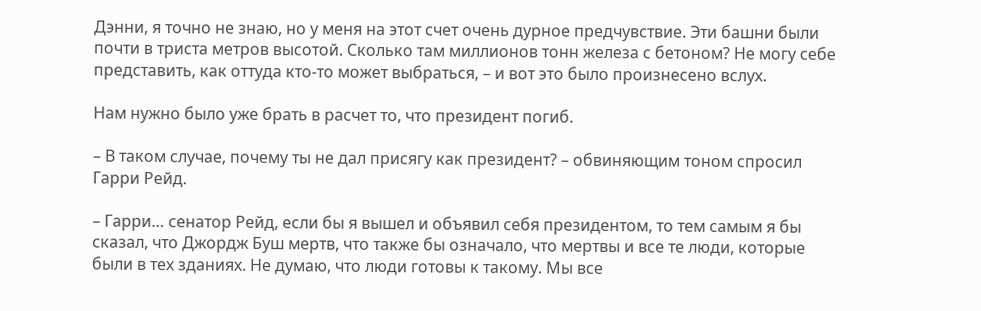Дэнни, я точно не знаю, но у меня на этот счет очень дурное предчувствие. Эти башни были почти в триста метров высотой. Сколько там миллионов тонн железа с бетоном? Не могу себе представить, как оттуда кто-то может выбраться, – и вот это было произнесено вслух.

Нам нужно было уже брать в расчет то, что президент погиб.

– В таком случае, почему ты не дал присягу как президент? – обвиняющим тоном спросил Гарри Рейд.

– Гарри… сенатор Рейд, если бы я вышел и объявил себя президентом, то тем самым я бы сказал, что Джордж Буш мертв, что также бы означало, что мертвы и все те люди, которые были в тех зданиях. Не думаю, что люди готовы к такому. Мы все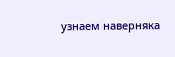узнаем наверняка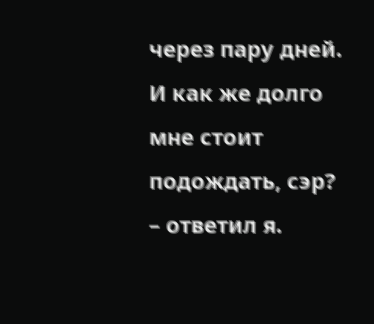через пару дней. И как же долго мне стоит подождать, сэр? – ответил я.